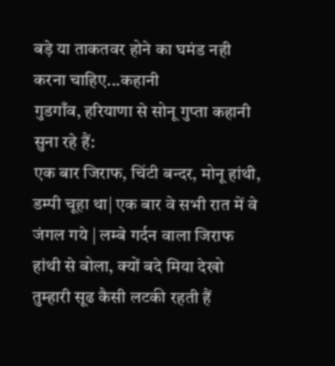बड़े या ताकतवर होने का घमंड नही करना चाहिए...कहानी
गुडगाँव, हरियाणा से सोनू गुप्ता कहानी सुना रहे हैं:
एक बार जिराफ, चिंटी बन्दर, मोनू हांथी, डम्पी चूहा था| एक बार वे सभी रात में वे जंगल गये | लम्बे गर्दन वाला जिराफ हांथी से बोला, क्यों बदे मिया देखो तुम्हारी सूढ कैसी लटकी रहती हैं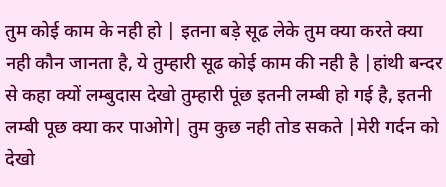तुम कोई काम के नही हो | इतना बड़े सूढ लेके तुम क्या करते क्या नही कौन जानता है, ये तुम्हारी सूढ कोई काम की नही है |हांथी बन्दर से कहा क्यों लम्बुदास देखो तुम्हारी पूंछ इतनी लम्बी हो गई है, इतनी लम्बी पूछ क्या कर पाओगे| तुम कुछ नही तोड सकते |मेरी गर्दन को देखो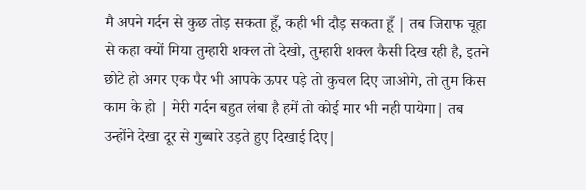मै अपने गर्दन से कुछ तोड़ सकता हूँ, कही भी दौड़ सकता हूँ | तब जिराफ चूहा से कहा क्यों मिया तुम्हारी शक्ल तो देखो, तुम्हारी शक्ल कैसी दिख रही है, इतने छोटे हो अगर एक पैर भी आपके ऊपर पड़े तो कुचल दिए जाओगे, तो तुम किस काम के हो | मेरी गर्दन बहुत लंबा है हमें तो कोई मार भी नही पायेगा| तब उन्होंने देखा दूर से गुब्बारे उड़ते हुए दिखाई दिए|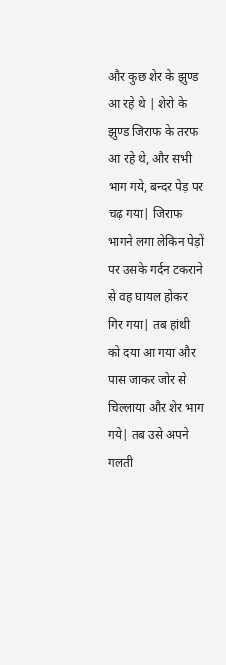और कुछ शेर के झुण्ड आ रहे थे | शेरो के झुण्ड जिराफ के तरफ आ रहे थे, और सभी भाग गये, बन्दर पेड़ पर चढ़ गया| जिराफ भागने लगा लेकिन पेड़ों पर उसके गर्दन टकराने से वह घायल होकर गिर गया| तब हांथी को दया आ गया और पास जाकर जोर से चिल्लाया और शेर भाग गये| तब उसे अपने गलती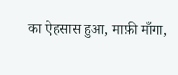का ऐहसास हुआ, माफ़ी माँगा,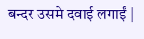बन्दर उसमे दवाई लगाईं |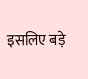इसलिए बड़े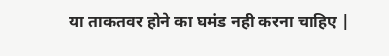या ताकतवर होने का घमंड नही करना चाहिए |